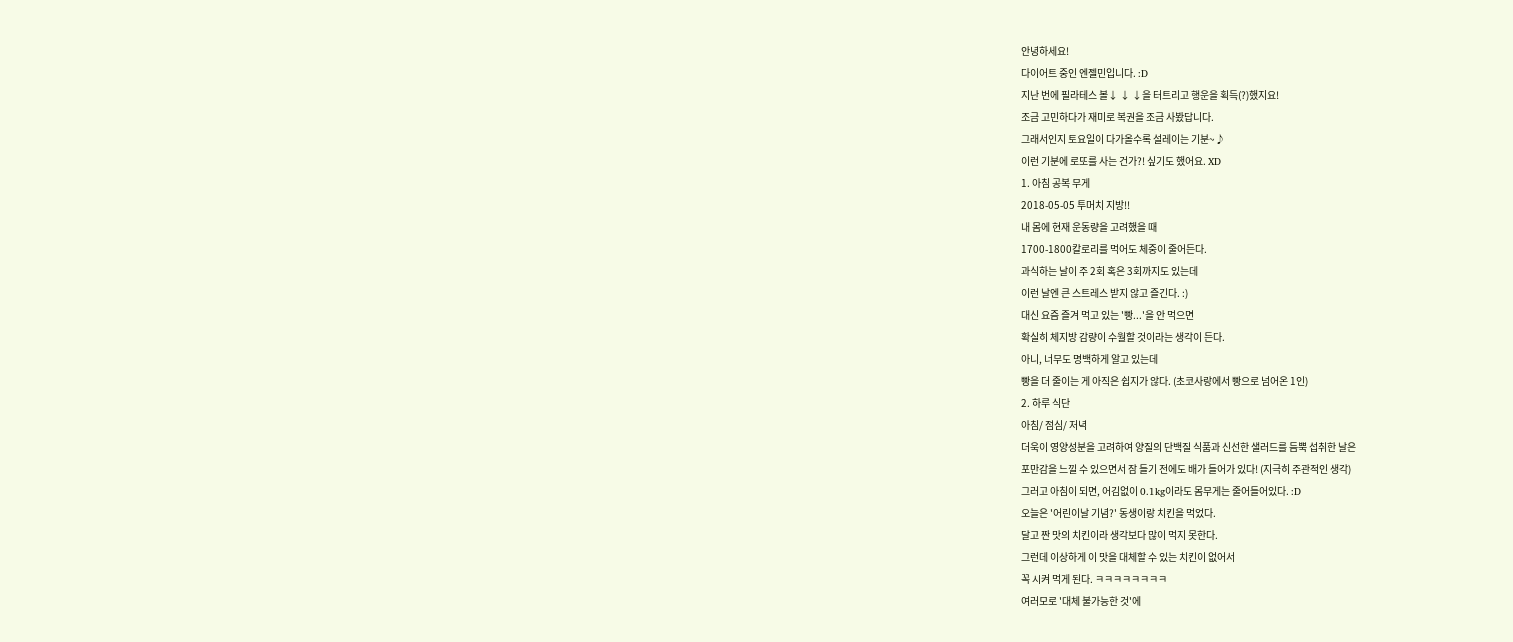안녕하세요!
다이어트 중인 엔젤민입니다. :D
지난 번에 필라테스 볼↓ ↓ ↓을 터트리고 행운을 획득(?)했지요!
조금 고민하다가 재미로 복권을 조금 사봤답니다.
그래서인지 토요일이 다가올수록 설레이는 기분~♪
이런 기분에 로또를 사는 건가?! 싶기도 했어요. XD
1. 아침 공복 무게
2018-05-05 투머치 지방!!
내 몸에 현재 운동량을 고려했을 때
1700-1800칼로리를 먹어도 체중이 줄어든다.
과식하는 날이 주 2회 혹은 3회까지도 있는데
이런 날엔 큰 스트레스 받지 않고 즐긴다. :)
대신 요즘 즐겨 먹고 있는 '빵...'을 안 먹으면
확실히 체지방 감량이 수월할 것이라는 생각이 든다.
아니, 너무도 명백하게 알고 있는데
빵을 더 줄이는 게 아직은 쉽지가 않다. (초코사랑에서 빵으로 넘어온 1인)
2. 하루 식단
아침/ 점심/ 저녁
더욱이 영양성분을 고려하여 양질의 단백질 식품과 신선한 샐러드를 듬뿍 섭취한 날은
포만감을 느낄 수 있으면서 잠 들기 전에도 배가 들어가 있다! (지극히 주관적인 생각)
그러고 아침이 되면, 어김없이 0.1kg이라도 몸무게는 줄어들어있다. :D
오늘은 '어린이날 기념?' 동생이랑 치킨을 먹었다.
달고 짠 맛의 치킨이라 생각보다 많이 먹지 못한다.
그런데 이상하게 이 맛을 대체할 수 있는 치킨이 없어서
꼭 시켜 먹게 된다. ㅋㅋㅋㅋㅋㅋㅋㅋ
여러모로 '대체 불가능한 것'에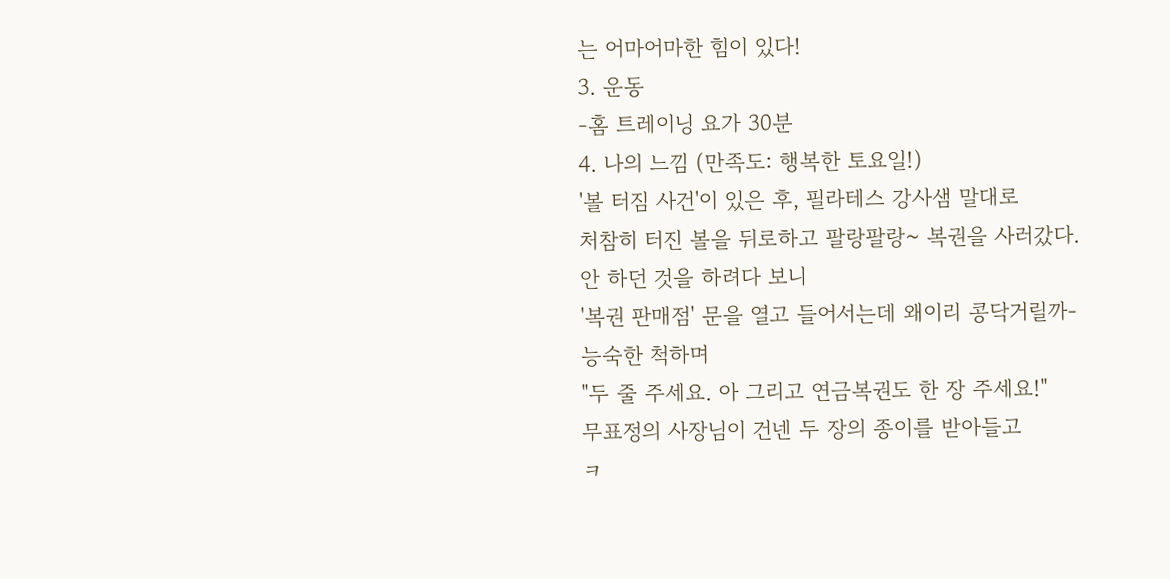는 어마어마한 힘이 있다!
3. 운동
-홈 트레이닝 요가 30분
4. 나의 느낌 (만족도: 행복한 토요일!)
'볼 터짐 사건'이 있은 후, 필라테스 강사샘 말대로
처참히 터진 볼을 뒤로하고 팔랑팔랑~ 복권을 사러갔다.
안 하던 것을 하려다 보니
'복권 판매점' 문을 열고 들어서는데 왜이리 콩닥거릴까-
능숙한 척하며
"두 줄 주세요. 아 그리고 연금복권도 한 장 주세요!"
무표정의 사장님이 건넨 두 장의 종이를 받아들고
ㅋ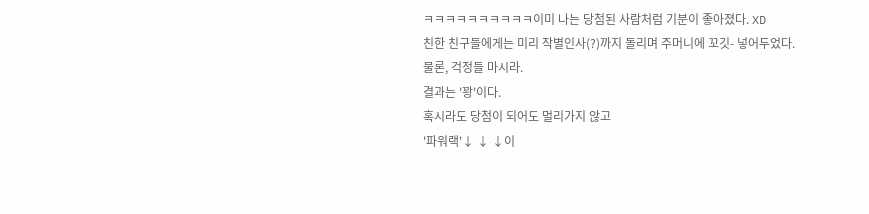ㅋㅋㅋㅋㅋㅋㅋㅋㅋㅋ이미 나는 당첨된 사람처럼 기분이 좋아졌다. XD
친한 친구들에게는 미리 작별인사(?)까지 돌리며 주머니에 꼬깃- 넣어두었다.
물론, 걱정들 마시라.
결과는 '꽝'이다.
혹시라도 당첨이 되어도 멀리가지 않고
'파워랙'↓ ↓ ↓이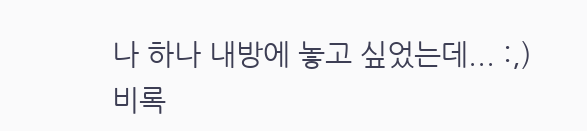나 하나 내방에 놓고 싶었는데... :,)
비록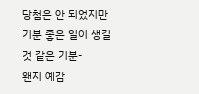당첨은 안 되었지만 기분 좋은 일이 생길 것 같은 기분-
왠지 예감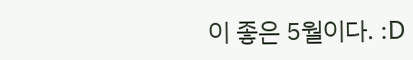이 좋은 5월이다. :D